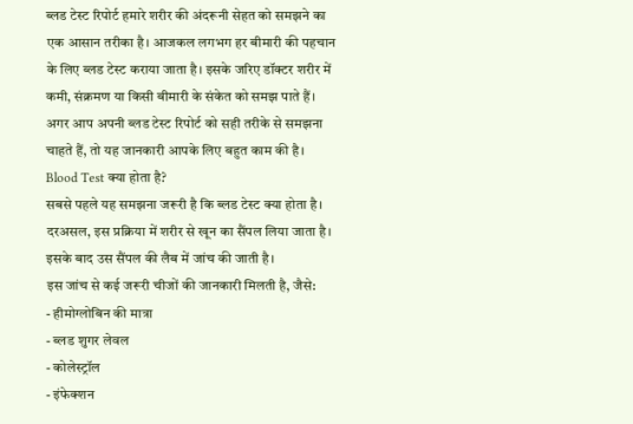ब्लड टेस्ट रिपोर्ट हमारे शरीर की अंदरूनी सेहत को समझने का एक आसान तरीका है। आजकल लगभग हर बीमारी की पहचान के लिए ब्लड टेस्ट कराया जाता है। इसके जरिए डॉक्टर शरीर में कमी, संक्रमण या किसी बीमारी के संकेत को समझ पाते हैं।
अगर आप अपनी ब्लड टेस्ट रिपोर्ट को सही तरीके से समझना चाहते हैं, तो यह जानकारी आपके लिए बहुत काम की है।
Blood Test क्या होता है?
सबसे पहले यह समझना जरूरी है कि ब्लड टेस्ट क्या होता है।
दरअसल, इस प्रक्रिया में शरीर से खून का सैंपल लिया जाता है। इसके बाद उस सैंपल की लैब में जांच की जाती है।
इस जांच से कई जरूरी चीजों की जानकारी मिलती है, जैसे:
- हीमोग्लोबिन की मात्रा
- ब्लड शुगर लेवल
- कोलेस्ट्रॉल
- इंफेक्शन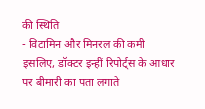की स्थिति
- विटामिन और मिनरल की कमी
इसलिए, डॉक्टर इन्हीं रिपोर्ट्स के आधार पर बीमारी का पता लगाते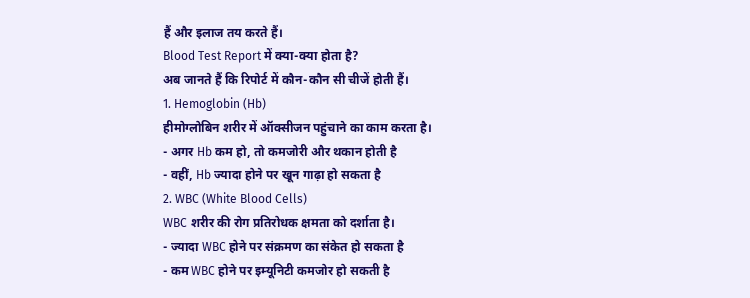हैं और इलाज तय करते हैं।
Blood Test Report में क्या-क्या होता है?
अब जानते हैं कि रिपोर्ट में कौन-कौन सी चीजें होती हैं।
1. Hemoglobin (Hb)
हीमोग्लोबिन शरीर में ऑक्सीजन पहुंचाने का काम करता है।
- अगर Hb कम हो, तो कमजोरी और थकान होती है
- वहीं, Hb ज्यादा होने पर खून गाढ़ा हो सकता है
2. WBC (White Blood Cells)
WBC शरीर की रोग प्रतिरोधक क्षमता को दर्शाता है।
- ज्यादा WBC होने पर संक्रमण का संकेत हो सकता है
- कम WBC होने पर इम्यूनिटी कमजोर हो सकती है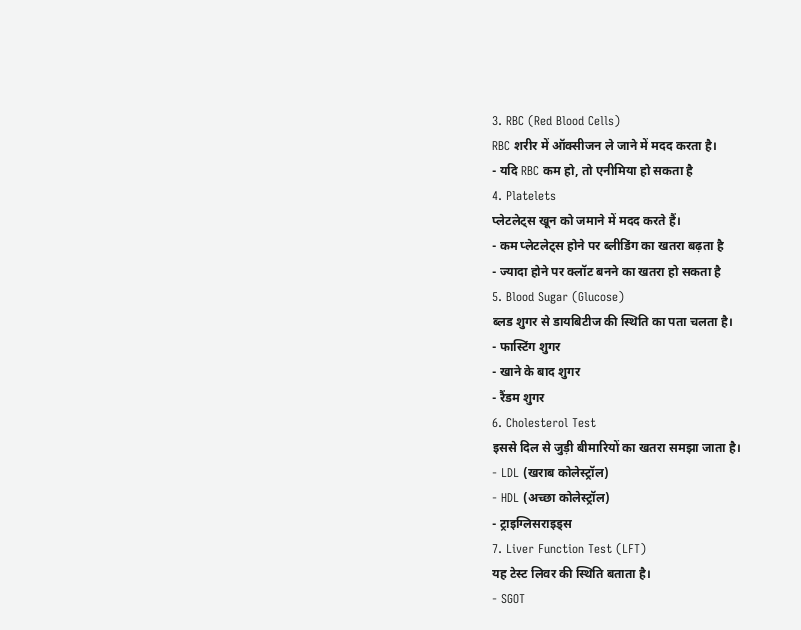3. RBC (Red Blood Cells)
RBC शरीर में ऑक्सीजन ले जाने में मदद करता है।
- यदि RBC कम हो, तो एनीमिया हो सकता है
4. Platelets
प्लेटलेट्स खून को जमाने में मदद करते हैं।
- कम प्लेटलेट्स होने पर ब्लीडिंग का खतरा बढ़ता है
- ज्यादा होने पर क्लॉट बनने का खतरा हो सकता है
5. Blood Sugar (Glucose)
ब्लड शुगर से डायबिटीज की स्थिति का पता चलता है।
- फास्टिंग शुगर
- खाने के बाद शुगर
- रैंडम शुगर
6. Cholesterol Test
इससे दिल से जुड़ी बीमारियों का खतरा समझा जाता है।
- LDL (खराब कोलेस्ट्रॉल)
- HDL (अच्छा कोलेस्ट्रॉल)
- ट्राइग्लिसराइड्स
7. Liver Function Test (LFT)
यह टेस्ट लिवर की स्थिति बताता है।
- SGOT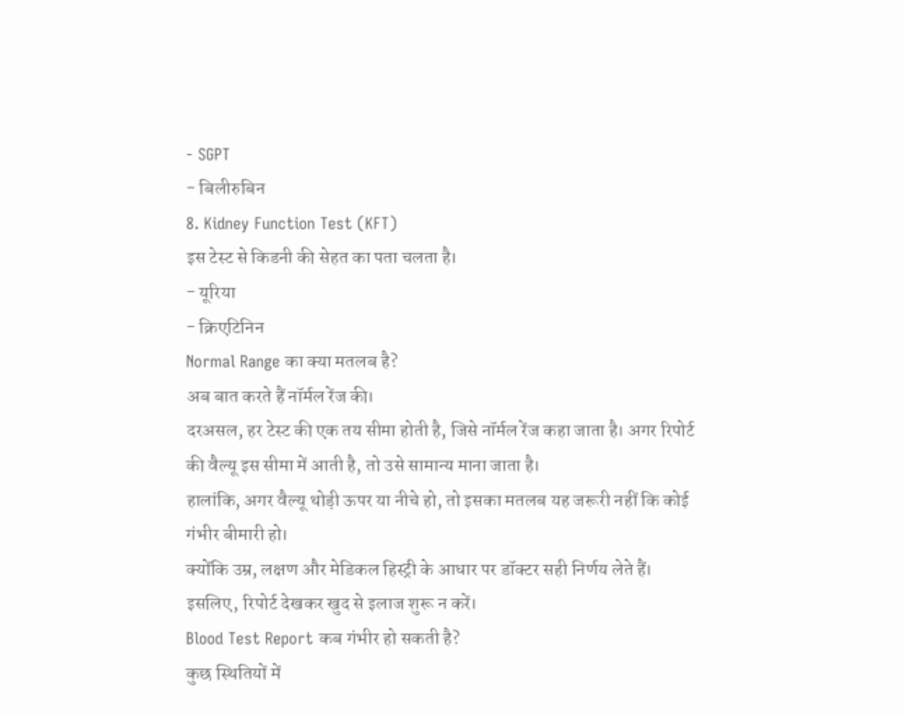- SGPT
- बिलीरुबिन
8. Kidney Function Test (KFT)
इस टेस्ट से किडनी की सेहत का पता चलता है।
- यूरिया
- क्रिएटिनिन
Normal Range का क्या मतलब है?
अब बात करते हैं नॉर्मल रेंज की।
दरअसल, हर टेस्ट की एक तय सीमा होती है, जिसे नॉर्मल रेंज कहा जाता है। अगर रिपोर्ट की वैल्यू इस सीमा में आती है, तो उसे सामान्य माना जाता है।
हालांकि, अगर वैल्यू थोड़ी ऊपर या नीचे हो, तो इसका मतलब यह जरूरी नहीं कि कोई गंभीर बीमारी हो।
क्योंकि उम्र, लक्षण और मेडिकल हिस्ट्री के आधार पर डॉक्टर सही निर्णय लेते हैं।
इसलिए, रिपोर्ट देखकर खुद से इलाज शुरू न करें।
Blood Test Report कब गंभीर हो सकती है?
कुछ स्थितियों में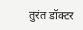तुरंत डॉक्टर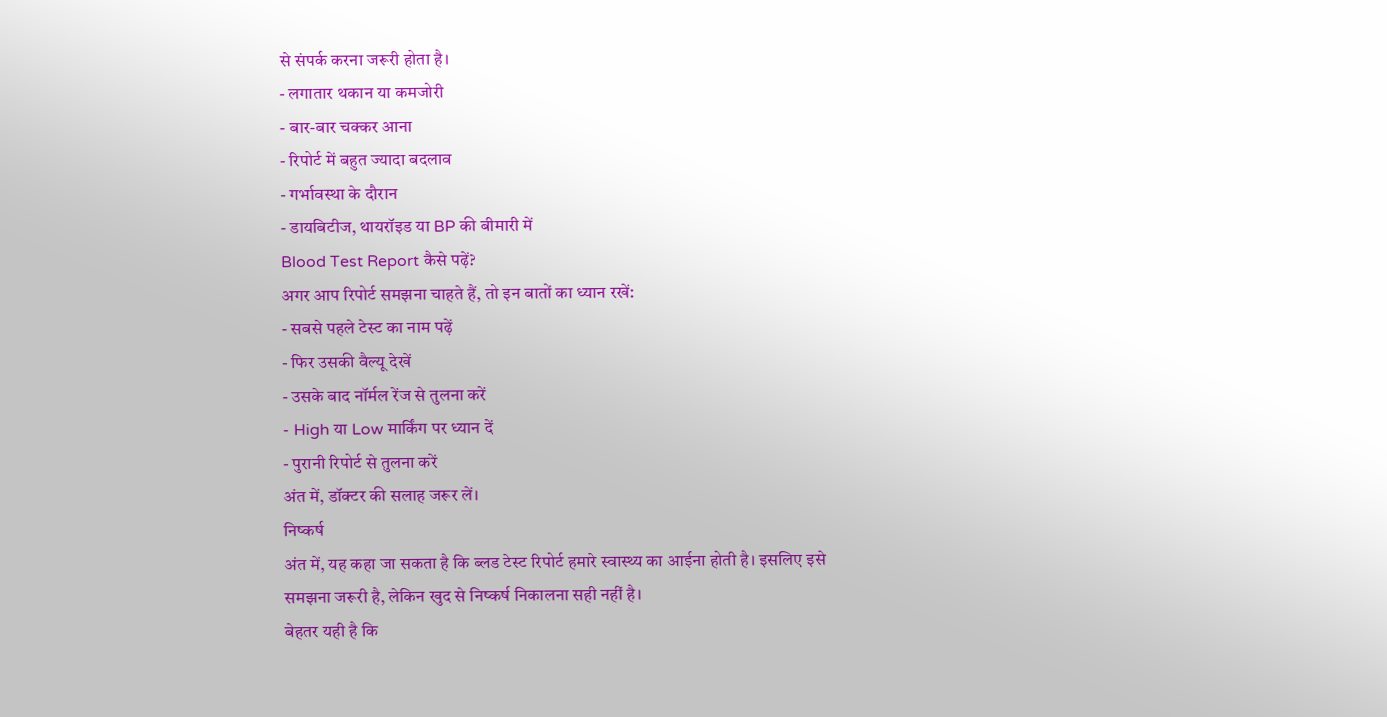से संपर्क करना जरूरी होता है।
- लगातार थकान या कमजोरी
- बार-बार चक्कर आना
- रिपोर्ट में बहुत ज्यादा बदलाव
- गर्भावस्था के दौरान
- डायबिटीज, थायरॉइड या BP की बीमारी में
Blood Test Report कैसे पढ़ें?
अगर आप रिपोर्ट समझना चाहते हैं, तो इन बातों का ध्यान रखें:
- सबसे पहले टेस्ट का नाम पढ़ें
- फिर उसकी वैल्यू देखें
- उसके बाद नॉर्मल रेंज से तुलना करें
- High या Low मार्किंग पर ध्यान दें
- पुरानी रिपोर्ट से तुलना करें
अंत में, डॉक्टर की सलाह जरूर लें।
निष्कर्ष
अंत में, यह कहा जा सकता है कि ब्लड टेस्ट रिपोर्ट हमारे स्वास्थ्य का आईना होती है। इसलिए इसे समझना जरूरी है, लेकिन खुद से निष्कर्ष निकालना सही नहीं है।
बेहतर यही है कि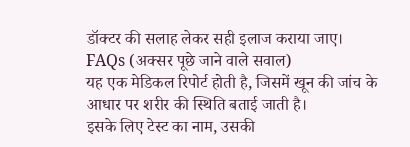डॉक्टर की सलाह लेकर सही इलाज कराया जाए।
FAQs (अक्सर पूछे जाने वाले सवाल)
यह एक मेडिकल रिपोर्ट होती है, जिसमें खून की जांच के आधार पर शरीर की स्थिति बताई जाती है।
इसके लिए टेस्ट का नाम, उसकी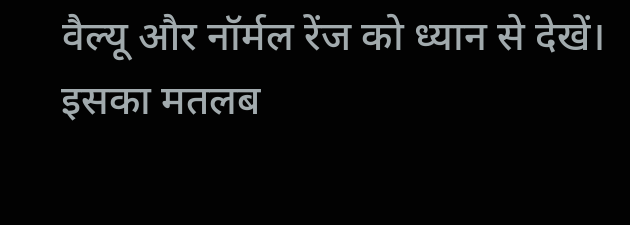वैल्यू और नॉर्मल रेंज को ध्यान से देखें।
इसका मतलब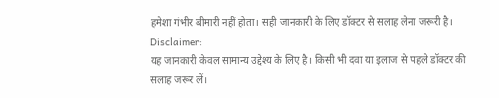हमेशा गंभीर बीमारी नहीं होता। सही जानकारी के लिए डॉक्टर से सलाह लेना जरूरी है।
Disclaimer:
यह जानकारी केवल सामान्य उद्देश्य के लिए है। किसी भी दवा या इलाज से पहले डॉक्टर की सलाह जरूर लें।